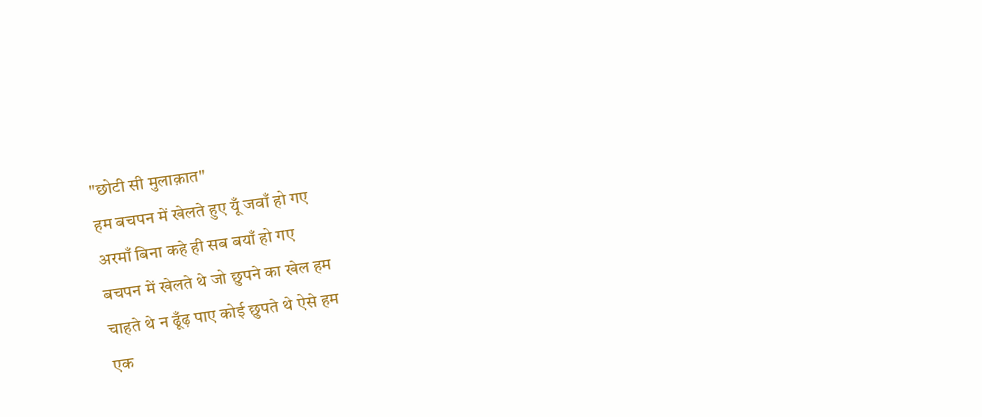"छोटी सी मुलाक़ात"
हम बचपन में खेलते हुए यूँ जवाँ हो गए
अरमाँ बिना कहे ही सब बयाँ हो गए
बचपन में खेलते थे जो छुपने का खेल हम
चाहते थे न ढूँढ़ पाए कोई छुपते थे ऐसे हम
एक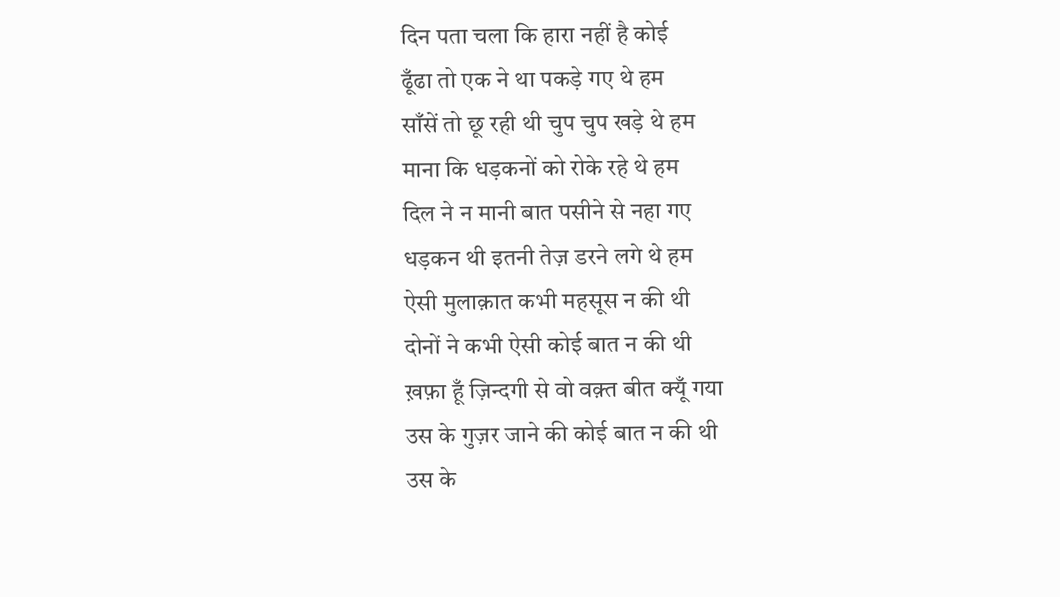दिन पता चला कि हारा नहीं है कोई
ढूँढा तो एक ने था पकड़े गए थे हम
साँसें तो छू रही थी चुप चुप खड़े थे हम
माना कि धड़कनों को रोके रहे थे हम
दिल ने न मानी बात पसीने से नहा गए
धड़कन थी इतनी तेज़ डरने लगे थे हम
ऐसी मुलाक़ात कभी महसूस न की थी
दोनों ने कभी ऐसी कोई बात न की थी
ख़फ़ा हूँ ज़िन्दगी से वो वक़्त बीत क्यूँ गया
उस के गुज़र जाने की कोई बात न की थी
उस के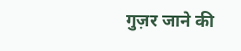गुज़र जाने की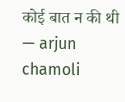कोई बात न की थी
— arjun chamoli